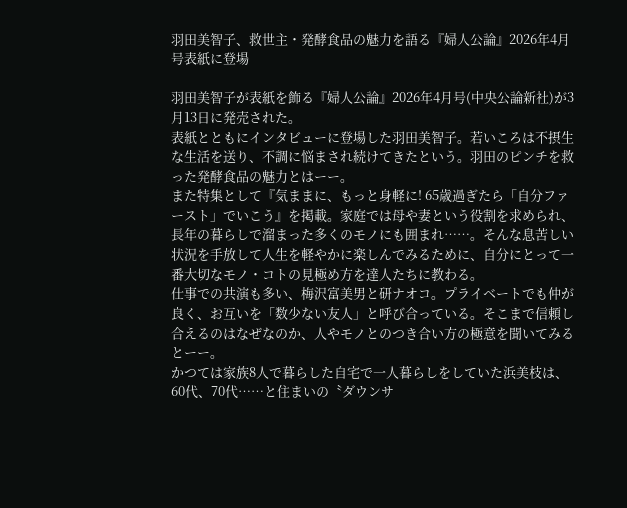羽田美智子、救世主・発酵食品の魅力を語る『婦人公論』2026年4月号表紙に登場

羽田美智子が表紙を飾る『婦人公論』2026年4月号(中央公論新社)が3月13日に発売された。
表紙とともにインタビューに登場した羽田美智子。若いころは不摂生な生活を送り、不調に悩まされ続けてきたという。羽田のピンチを救った発酵食品の魅力とはーー。
また特集として『気ままに、もっと身軽に! 65歳過ぎたら「自分ファースト」でいこう』を掲載。家庭では母や妻という役割を求められ、長年の暮らしで溜まった多くのモノにも囲まれ……。そんな息苦しい状況を手放して人生を軽やかに楽しんでみるために、自分にとって一番大切なモノ・コトの見極め方を達人たちに教わる。
仕事での共演も多い、梅沢富美男と研ナオコ。プライベートでも仲が良く、お互いを「数少ない友人」と呼び合っている。そこまで信頼し合えるのはなぜなのか、人やモノとのつき合い方の極意を聞いてみるとーー。
かつては家族8人で暮らした自宅で一人暮らしをしていた浜美枝は、60代、70代……と住まいの〝ダウンサ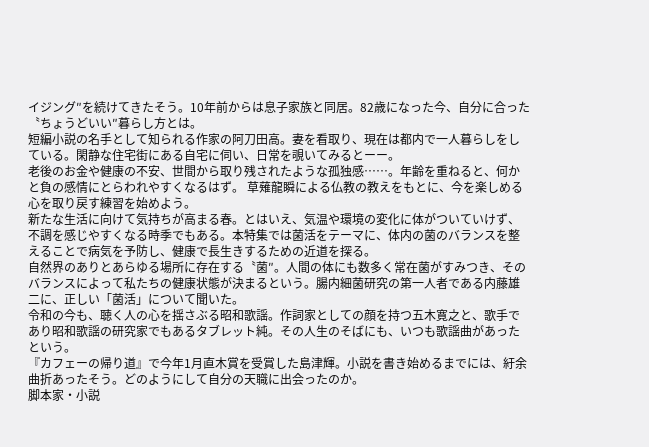イジング″を続けてきたそう。10年前からは息子家族と同居。82歳になった今、自分に合った〝ちょうどいい″暮らし方とは。
短編小説の名手として知られる作家の阿刀田高。妻を看取り、現在は都内で一人暮らしをしている。閑静な住宅街にある自宅に伺い、日常を覗いてみるとーー。
老後のお金や健康の不安、世間から取り残されたような孤独感……。年齢を重ねると、何かと負の感情にとらわれやすくなるはず。 草薙龍瞬による仏教の教えをもとに、今を楽しめる心を取り戻す練習を始めよう。
新たな生活に向けて気持ちが高まる春。とはいえ、気温や環境の変化に体がついていけず、不調を感じやすくなる時季でもある。本特集では菌活をテーマに、体内の菌のバランスを整えることで病気を予防し、健康で長生きするための近道を探る。
自然界のありとあらゆる場所に存在する〝菌″。人間の体にも数多く常在菌がすみつき、そのバランスによって私たちの健康状態が決まるという。腸内細菌研究の第一人者である内藤雄二に、正しい「菌活」について聞いた。
令和の今も、聴く人の心を揺さぶる昭和歌謡。作詞家としての顔を持つ五木寛之と、歌手であり昭和歌謡の研究家でもあるタブレット純。その人生のそばにも、いつも歌謡曲があったという。
『カフェーの帰り道』で今年1月直木賞を受賞した島津輝。小説を書き始めるまでには、紆余曲折あったそう。どのようにして自分の天職に出会ったのか。
脚本家・小説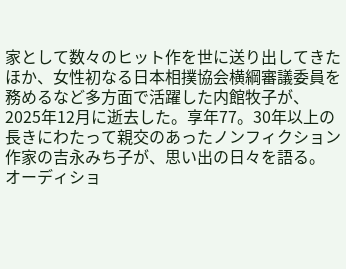家として数々のヒット作を世に送り出してきたほか、女性初なる日本相撲協会横綱審議委員を務めるなど多方面で活躍した内館牧子が、2025年12月に逝去した。享年77。30年以上の長きにわたって親交のあったノンフィクション作家の吉永みち子が、思い出の日々を語る。
オーディショ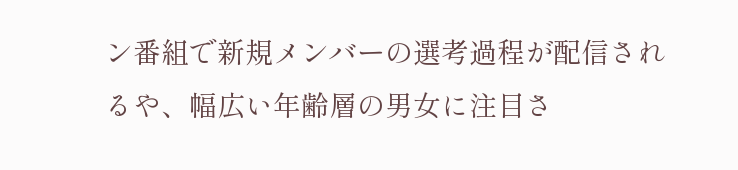ン番組で新規メンバーの選考過程が配信されるや、幅広い年齢層の男女に注目さ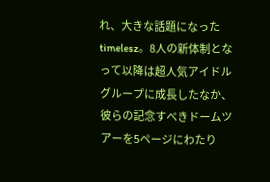れ、大きな話題になったtimelesz。8人の新体制となって以降は超人気アイドルグループに成長したなか、彼らの記念すべきドームツアーを5ページにわたり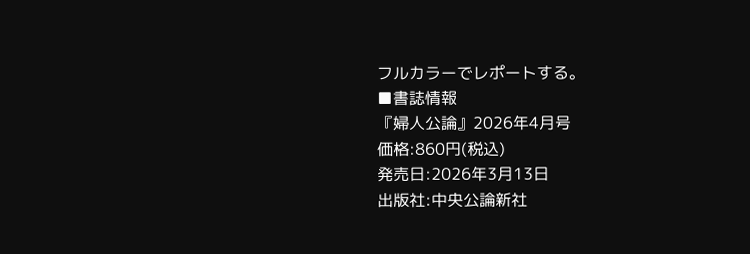フルカラーでレポートする。
■書誌情報
『婦人公論』2026年4月号
価格:860円(税込)
発売日:2026年3月13日
出版社:中央公論新社